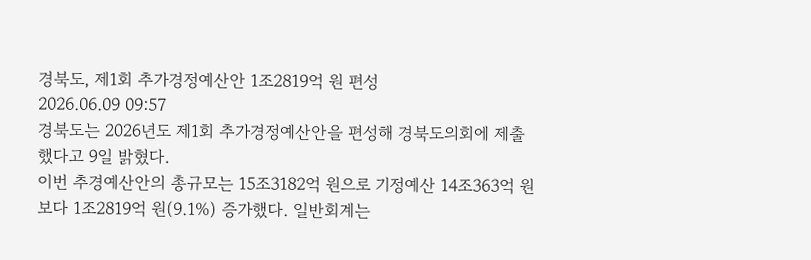경북도, 제1회 추가경정예산안 1조2819억 원 편성
2026.06.09 09:57
경북도는 2026년도 제1회 추가경정예산안을 편성해 경북도의회에 제출했다고 9일 밝혔다.
이번 추경예산안의 총규모는 15조3182억 원으로 기정예산 14조363억 원보다 1조2819억 원(9.1%) 증가했다. 일반회계는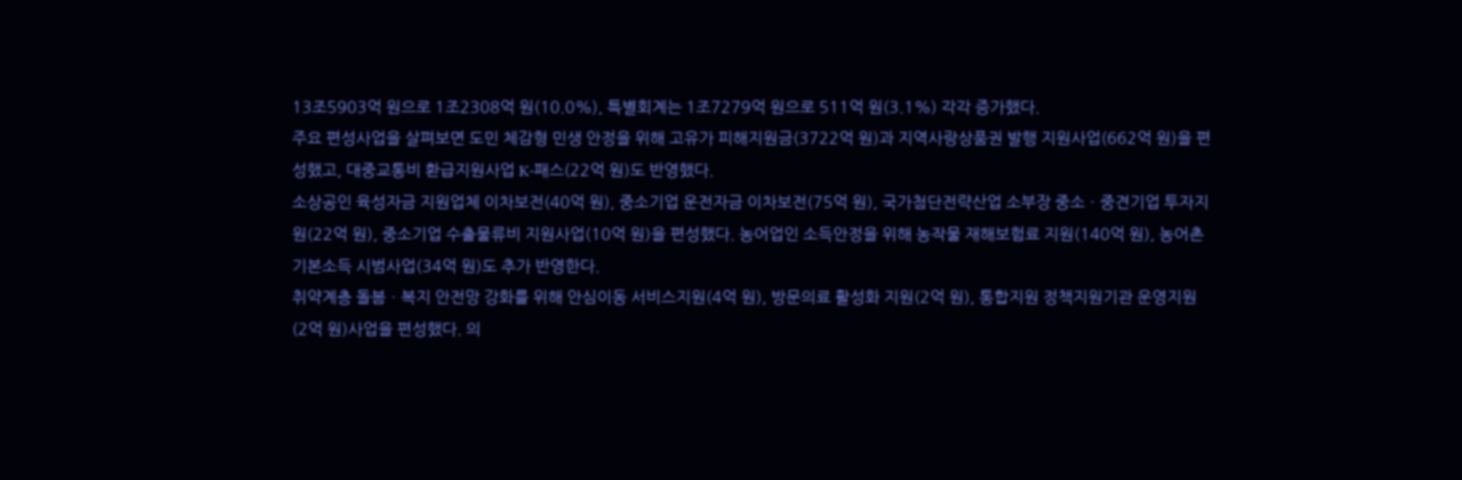13조5903억 원으로 1조2308억 원(10.0%), 특별회계는 1조7279억 원으로 511억 원(3.1%) 각각 증가했다.
주요 편성사업을 살펴보면 도민 체감형 민생 안정을 위해 고유가 피해지원금(3722억 원)과 지역사랑상품권 발행 지원사업(662억 원)을 편성했고, 대중교통비 환급지원사업 K-패스(22억 원)도 반영했다.
소상공인 육성자금 지원업체 이차보전(40억 원), 중소기업 운전자금 이차보전(75억 원), 국가첨단전략산업 소부장 중소ㆍ중견기업 투자지원(22억 원), 중소기업 수출물류비 지원사업(10억 원)을 편성했다. 농어업인 소득안정을 위해 농작물 재해보험료 지원(140억 원), 농어촌 기본소득 시범사업(34억 원)도 추가 반영한다.
취약계층 돌봄ㆍ복지 안전망 강화를 위해 안심이동 서비스지원(4억 원), 방문의료 활성화 지원(2억 원), 통합지원 정책지원기관 운영지원(2억 원)사업을 편성했다. 의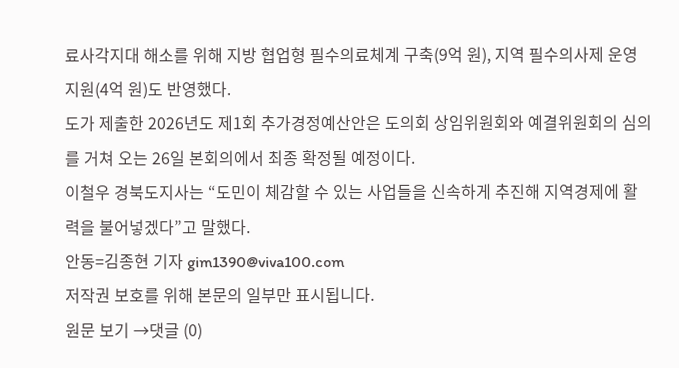료사각지대 해소를 위해 지방 협업형 필수의료체계 구축(9억 원), 지역 필수의사제 운영지원(4억 원)도 반영했다.
도가 제출한 2026년도 제1회 추가경정예산안은 도의회 상임위원회와 예결위원회의 심의를 거쳐 오는 26일 본회의에서 최종 확정될 예정이다.
이철우 경북도지사는 “도민이 체감할 수 있는 사업들을 신속하게 추진해 지역경제에 활력을 불어넣겠다”고 말했다.
안동=김종현 기자 gim1390@viva100.com
저작권 보호를 위해 본문의 일부만 표시됩니다.
원문 보기 →댓글 (0)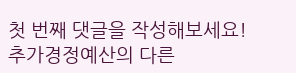첫 번째 댓글을 작성해보세요!
추가경정예산의 다른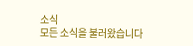소식
모든 소식을 불러왔습니다